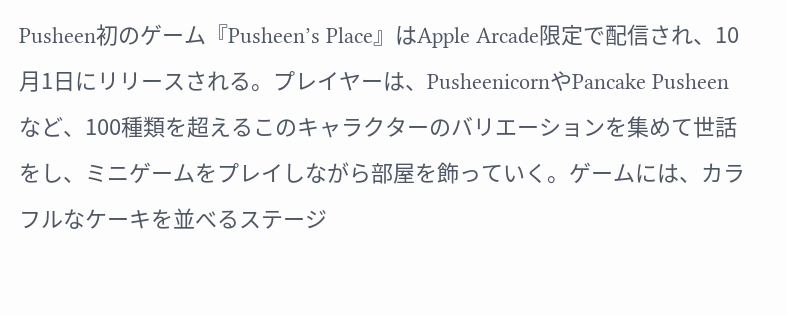Pusheen初のゲーム『Pusheen’s Place』はApple Arcade限定で配信され、10月1日にリリースされる。プレイヤーは、PusheenicornやPancake Pusheenなど、100種類を超えるこのキャラクターのバリエーションを集めて世話をし、ミニゲームをプレイしながら部屋を飾っていく。ゲームには、カラフルなケーキを並べるステージ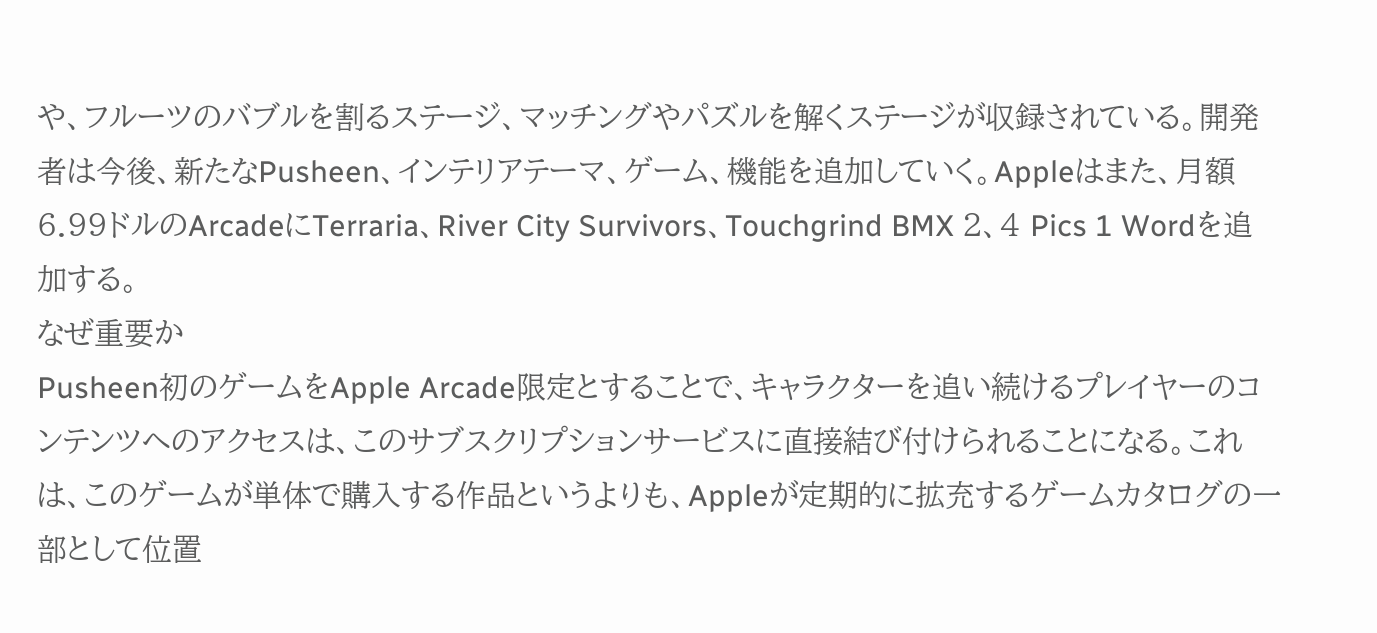や、フルーツのバブルを割るステージ、マッチングやパズルを解くステージが収録されている。開発者は今後、新たなPusheen、インテリアテーマ、ゲーム、機能を追加していく。Appleはまた、月額6.99ドルのArcadeにTerraria、River City Survivors、Touchgrind BMX 2、4 Pics 1 Wordを追加する。
なぜ重要か
Pusheen初のゲームをApple Arcade限定とすることで、キャラクターを追い続けるプレイヤーのコンテンツへのアクセスは、このサブスクリプションサービスに直接結び付けられることになる。これは、このゲームが単体で購入する作品というよりも、Appleが定期的に拡充するゲームカタログの一部として位置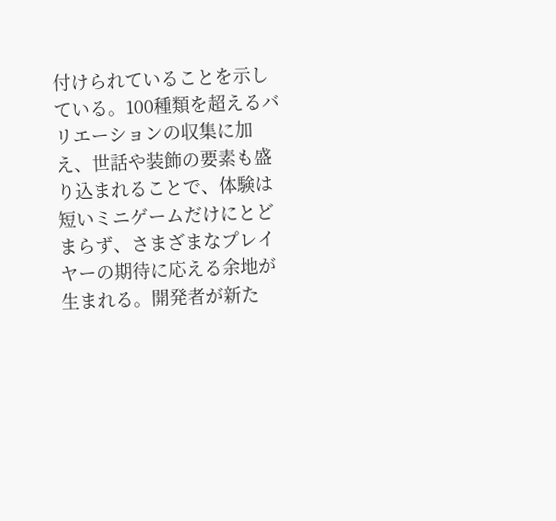付けられていることを示している。100種類を超えるバリエーションの収集に加え、世話や装飾の要素も盛り込まれることで、体験は短いミニゲームだけにとどまらず、さまざまなプレイヤーの期待に応える余地が生まれる。開発者が新た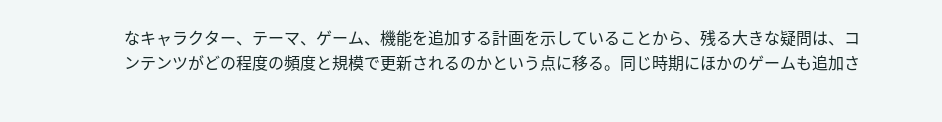なキャラクター、テーマ、ゲーム、機能を追加する計画を示していることから、残る大きな疑問は、コンテンツがどの程度の頻度と規模で更新されるのかという点に移る。同じ時期にほかのゲームも追加さ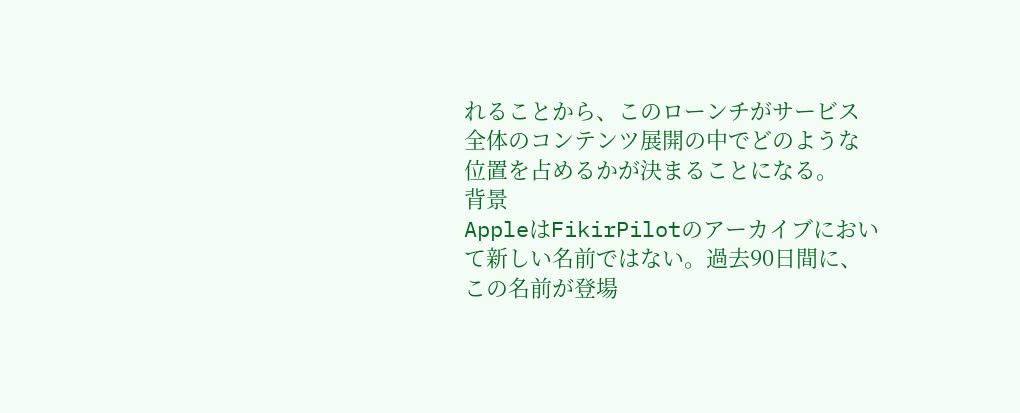れることから、このローンチがサービス全体のコンテンツ展開の中でどのような位置を占めるかが決まることになる。
背景
AppleはFikirPilotのアーカイブにおいて新しい名前ではない。過去90日間に、この名前が登場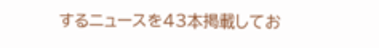するニュースを43本掲載してお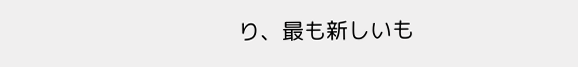り、最も新しいも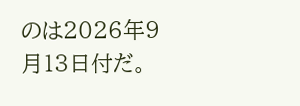のは2026年9月13日付だ。